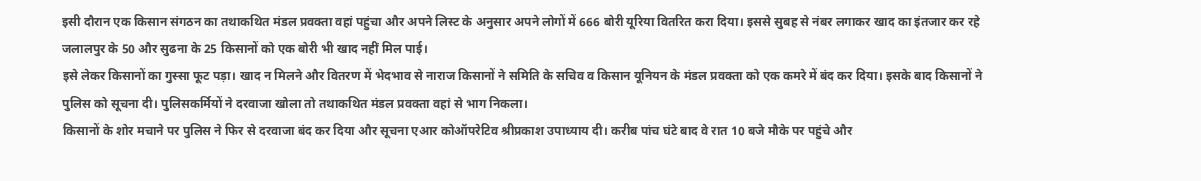इसी दौरान एक किसान संगठन का तथाकथित मंडल प्रवक्ता वहां पहुंचा और अपने लिस्ट के अनुसार अपने लोगों में 666 बोरी यूरिया वितरित करा दिया। इससे सुबह से नंबर लगाकर खाद का इंतजार कर रहे जलालपुर के 50 और सुढना के 25 किसानों को एक बोरी भी खाद नहीं मिल पाई।
इसे लेकर किसानों का गुस्सा फूट पड़ा। खाद न मिलने और वितरण में भेदभाव से नाराज किसानों ने समिति के सचिव व किसान यूनियन के मंडल प्रवक्ता को एक कमरे में बंद कर दिया। इसके बाद किसानों ने पुलिस को सूचना दी। पुलिसकर्मियों ने दरवाजा खोला तो तथाकथित मंडल प्रवक्ता वहां से भाग निकला।
किसानों के शोर मचाने पर पुलिस ने फिर से दरवाजा बंद कर दिया और सूचना एआर कोऑपरेटिव श्रीप्रकाश उपाध्याय दी। करीब पांच घंटे बाद वे रात 10 बजे मौके पर पहुंचे और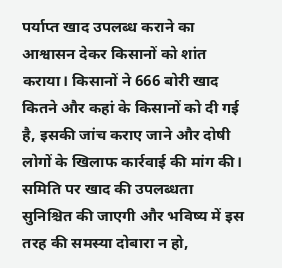पर्याप्त खाद उपलब्ध कराने का आश्वासन देकर किसानों को शांत कराया। किसानों ने 666 बोरी खाद कितने और कहां के किसानों को दी गई है, इसकी जांच कराए जाने और दोषी लोगों के खिलाफ कार्रवाई की मांग की।
समिति पर खाद की उपलब्धता सुनिश्चित की जाएगी और भविष्य में इस तरह की समस्या दोबारा न हो,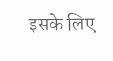इसके लिए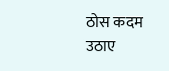ठोस कदम उठाए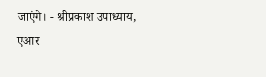जाएंगे। - श्रीप्रकाश उपाध्याय, एआर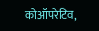कोऑपरेटिव,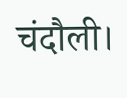चंदौली।